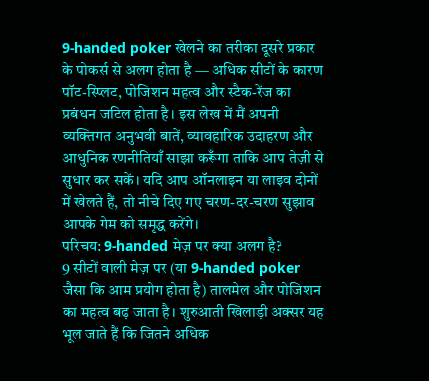9-handed poker खेलने का तरीका दूसरे प्रकार के पोकर्स से अलग होता है — अधिक सीटों के कारण पॉट-स्प्लिट, पोजिशन महत्व और स्टैक-रेंज का प्रबंधन जटिल होता है। इस लेख में मैं अपनी व्यक्तिगत अनुभवी बातें, व्यावहारिक उदाहरण और आधुनिक रणनीतियाँ साझा करूँगा ताकि आप तेज़ी से सुधार कर सकें। यदि आप ऑनलाइन या लाइव दोनों में खेलते हैं, तो नीचे दिए गए चरण-दर-चरण सुझाव आपके गेम को समृद्ध करेंगे।
परिचय: 9-handed मेज़ पर क्या अलग है?
9 सीटों वाली मेज़ पर (या 9-handed poker जैसा कि आम प्रयोग होता है) तालमेल और पोजिशन का महत्व बढ़ जाता है। शुरुआती खिलाड़ी अक्सर यह भूल जाते हैं कि जितने अधिक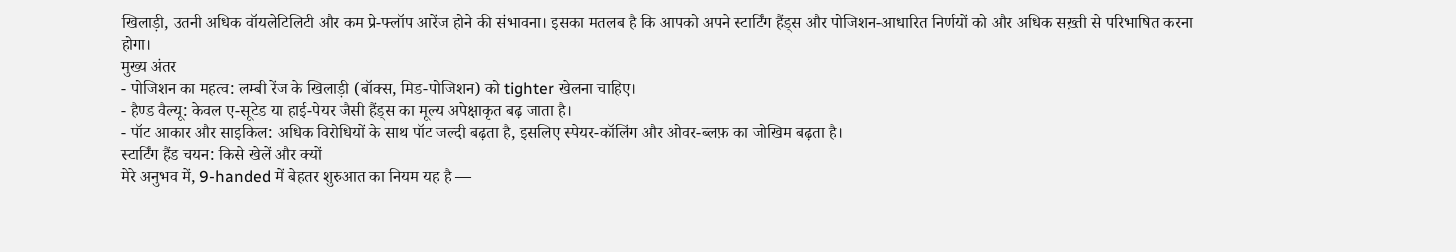खिलाड़ी, उतनी अधिक वॉयलेटिलिटी और कम प्रे-फ्लॉप आरेंज होने की संभावना। इसका मतलब है कि आपको अपने स्टार्टिंग हैंड्स और पोजिशन-आधारित निर्णयों को और अधिक सख़्ती से परिभाषित करना होगा।
मुख्य अंतर
- पोजिशन का महत्व: लम्बी रेंज के खिलाड़ी (बॉक्स, मिड-पोजिशन) को tighter खेलना चाहिए।
- हैण्ड वैल्यू: केवल ए-सूटेड या हाई-पेयर जैसी हैंड्स का मूल्य अपेक्षाकृत बढ़ जाता है।
- पॉट आकार और साइकिल: अधिक विरोधियों के साथ पॉट जल्दी बढ़ता है, इसलिए स्पेयर-कॉलिंग और ओवर-ब्लफ़ का जोखिम बढ़ता है।
स्टार्टिंग हैंड चयन: किसे खेलें और क्यों
मेरे अनुभव में, 9-handed में बेहतर शुरुआत का नियम यह है —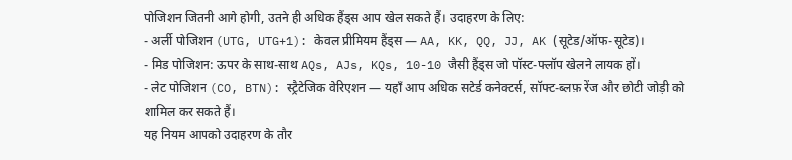पोजिशन जितनी आगे होगी, उतने ही अधिक हैंड्स आप खेल सकते हैं। उदाहरण के लिए:
- अर्ली पोजिशन (UTG, UTG+1): केवल प्रीमियम हैंड्स — AA, KK, QQ, JJ, AK (सूटेड/ऑफ-सूटेड)।
- मिड पोजिशन: ऊपर के साथ-साथ AQs, AJs, KQs, 10-10 जैसी हैंड्स जो पॉस्ट-फ्लॉप खेलने लायक हों।
- लेट पोजिशन (CO, BTN): स्ट्रैटेजिक वेरिएशन — यहाँ आप अधिक सटेर्ड कनेक्टर्स, सॉफ्ट-ब्लफ़ रेंज और छोटी जोड़ी को शामिल कर सकते हैं।
यह नियम आपको उदाहरण के तौर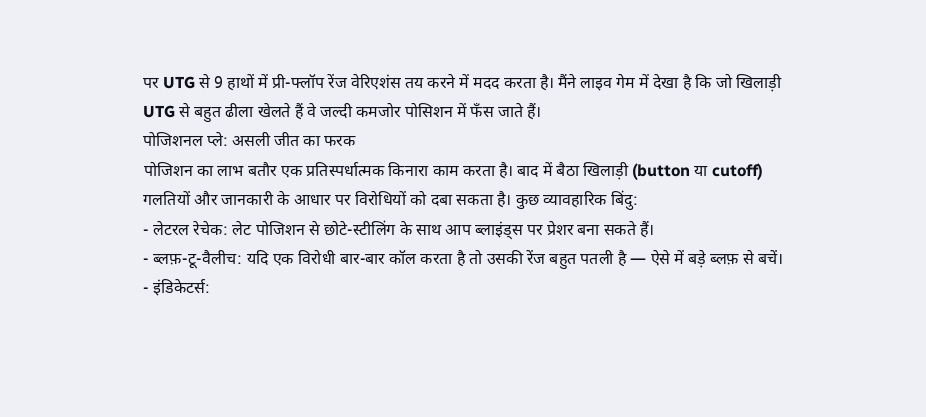पर UTG से 9 हाथों में प्री-फ्लॉप रेंज वेरिएशंस तय करने में मदद करता है। मैंने लाइव गेम में देखा है कि जो खिलाड़ी UTG से बहुत ढीला खेलते हैं वे जल्दी कमजोर पोसिशन में फँस जाते हैं।
पोजिशनल प्ले: असली जीत का फरक
पोजिशन का लाभ बतौर एक प्रतिस्पर्धात्मक किनारा काम करता है। बाद में बैठा खिलाड़ी (button या cutoff) गलतियों और जानकारी के आधार पर विरोधियों को दबा सकता है। कुछ व्यावहारिक बिंदु:
- लेटरल रेचेक: लेट पोजिशन से छोटे-स्टीलिंग के साथ आप ब्लाइंड्स पर प्रेशर बना सकते हैं।
- ब्लफ़-टू-वैलीच: यदि एक विरोधी बार-बार कॉल करता है तो उसकी रेंज बहुत पतली है — ऐसे में बड़े ब्लफ़ से बचें।
- इंडिकेटर्स: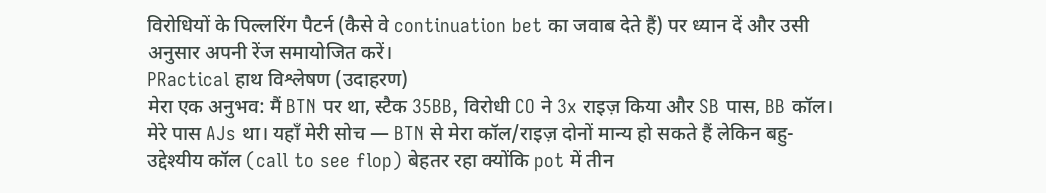विरोधियों के पिल्लरिंग पैटर्न (कैसे वे continuation bet का जवाब देते हैं) पर ध्यान दें और उसी अनुसार अपनी रेंज समायोजित करें।
PRactical हाथ विश्लेषण (उदाहरण)
मेरा एक अनुभव: मैं BTN पर था, स्टैक 35BB, विरोधी CO ने 3x राइज़ किया और SB पास, BB कॉल। मेरे पास AJs था। यहाँ मेरी सोच — BTN से मेरा कॉल/राइज़ दोनों मान्य हो सकते हैं लेकिन बहु-उद्देश्यीय कॉल (call to see flop) बेहतर रहा क्योंकि pot में तीन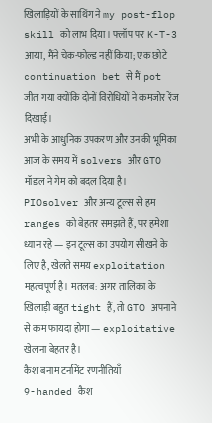खिलाड़ियों के साथिंग ने my post-flop skill को लाभ दिया। फ्लॉप पर K-T-3 आया, मैंने चेक-फोल्ड नहीं किया; एक छोटे continuation bet से मैं pot जीत गया क्योंकि दोनों विरोधियों ने कमजोर रेंज दिखाई।
अभी के आधुनिक उपकरण और उनकी भूमिका
आज के समय में solvers और GTO मॉडल ने गेम को बदल दिया है। PIOsolver और अन्य टूल्स से हम ranges को बेहतर समझते हैं, पर हमेशा ध्यान रहे — इन टूल्स का उपयोग सीखने के लिए है, खेलते समय exploitation महत्वपूर्ण है। मतलब: अगर तालिका के खिलाड़ी बहुत tight हैं, तो GTO अपनाने से कम फायदा होगा — exploitative खेलना बेहतर है।
कैश बनाम टर्नामेंट रणनीतियाँ
9-handed कैश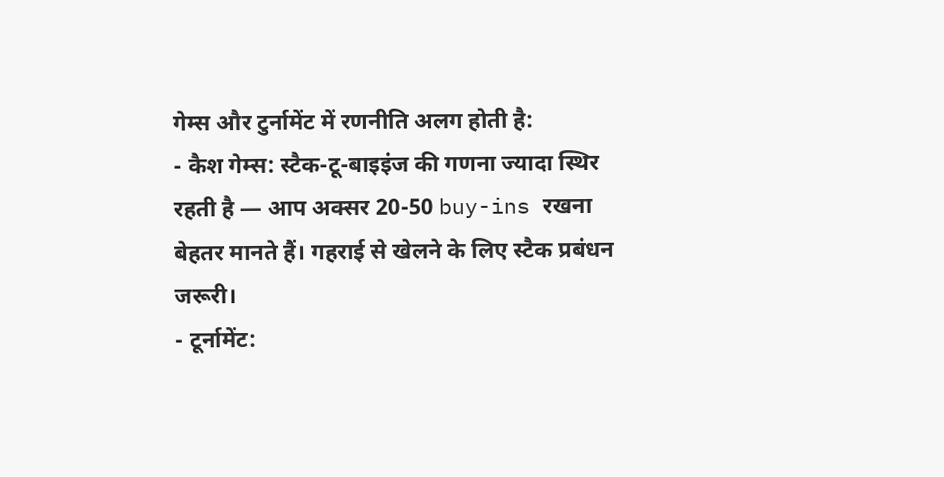गेम्स और टुर्नामेंट में रणनीति अलग होती है:
- कैश गेम्स: स्टैक-टू-बाइइंज की गणना ज्यादा स्थिर रहती है — आप अक्सर 20-50 buy-ins रखना बेहतर मानते हैं। गहराई से खेलने के लिए स्टैक प्रबंधन जरूरी।
- टूर्नामेंट: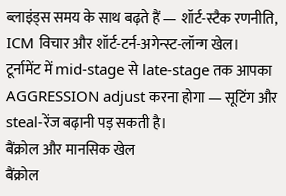ब्लाइंड्स समय के साथ बढ़ते हैं — शॉर्ट-स्टैक रणनीति, ICM विचार और शॉर्ट-टर्न-अगेन्स्ट-लॉन्ग खेल।
टूर्नामेंट में mid-stage से late-stage तक आपका AGGRESSION adjust करना होगा — सूटिंग और steal-रेंज बढ़ानी पड़ सकती है।
बैंक्रोल और मानसिक खेल
बैंक्रोल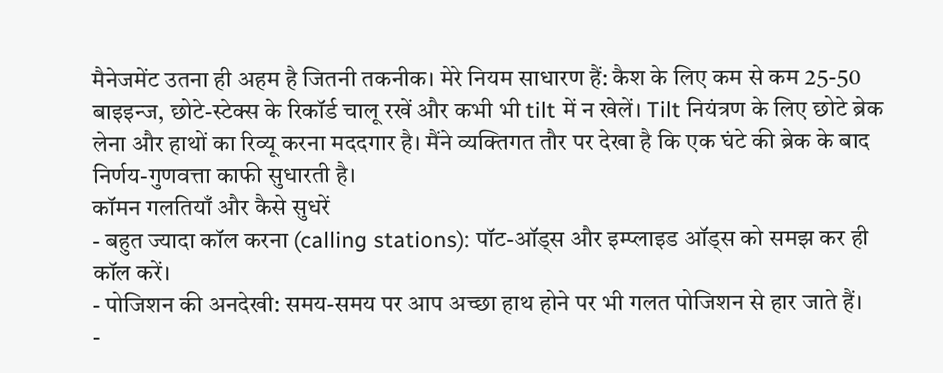मैनेजमेंट उतना ही अहम है जितनी तकनीक। मेरे नियम साधारण हैं: कैश के लिए कम से कम 25-50 बाइइन्ज, छोटे-स्टेक्स के रिकॉर्ड चालू रखें और कभी भी tilt में न खेलें। Tilt नियंत्रण के लिए छोटे ब्रेक लेना और हाथों का रिव्यू करना मददगार है। मैंने व्यक्तिगत तौर पर देखा है कि एक घंटे की ब्रेक के बाद निर्णय-गुणवत्ता काफी सुधारती है।
कॉमन गलतियाँ और कैसे सुधरें
- बहुत ज्यादा कॉल करना (calling stations): पॉट-ऑड्स और इम्प्लाइड ऑड्स को समझ कर ही कॉल करें।
- पोजिशन की अनदेखी: समय-समय पर आप अच्छा हाथ होने पर भी गलत पोजिशन से हार जाते हैं।
-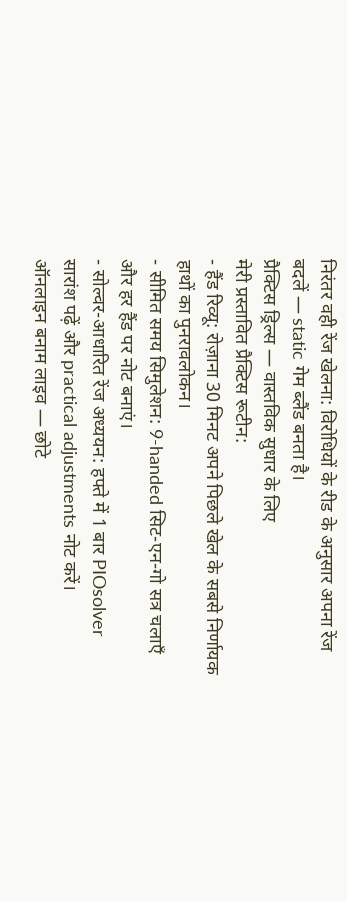निरंतर वही रेंज खेलना: विरोधियों के रीड के अनुसार अपना रेंज बदलें — static गेम ब्लैंड बनता है।
प्रैक्टिस ड्रिल्स — वास्तविक सुधार के लिए
मेरी प्रस्तावित प्रैक्टिस रूटीन:
- हैंड रिव्यू: रोज़ाना 30 मिनट अपने पिछले खेल के सबसे निर्णायक हाथों का पुनरावलोकन।
- सीमित समय सिमुलेशन: 9-handed सिट-एन-गो सत्र चलाएँ और हर हैंड पर नोट बनाएं।
- सोल्वर-आधारित रेंज अध्ययन: हफ्ते में 1 बार PIOsolver सारांश पढ़ें और practical adjustments नोट करें।
ऑनलाइन बनाम लाइव — छोटे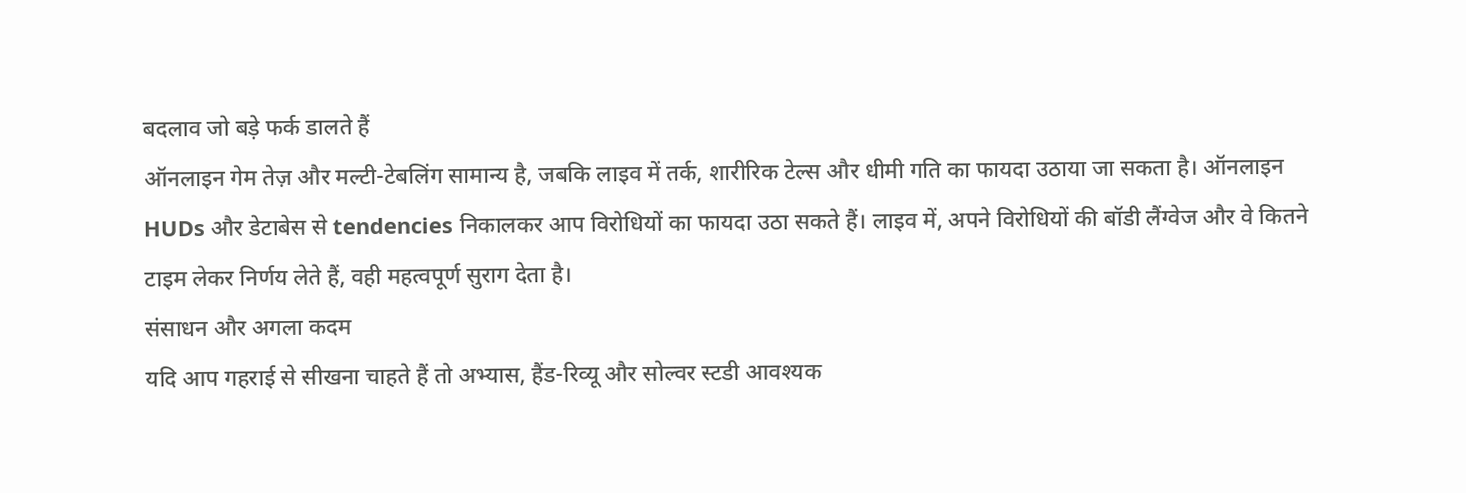बदलाव जो बड़े फर्क डालते हैं
ऑनलाइन गेम तेज़ और मल्टी-टेबलिंग सामान्य है, जबकि लाइव में तर्क, शारीरिक टेल्स और धीमी गति का फायदा उठाया जा सकता है। ऑनलाइन HUDs और डेटाबेस से tendencies निकालकर आप विरोधियों का फायदा उठा सकते हैं। लाइव में, अपने विरोधियों की बॉडी लैंग्वेज और वे कितने टाइम लेकर निर्णय लेते हैं, वही महत्वपूर्ण सुराग देता है।
संसाधन और अगला कदम
यदि आप गहराई से सीखना चाहते हैं तो अभ्यास, हैंड-रिव्यू और सोल्वर स्टडी आवश्यक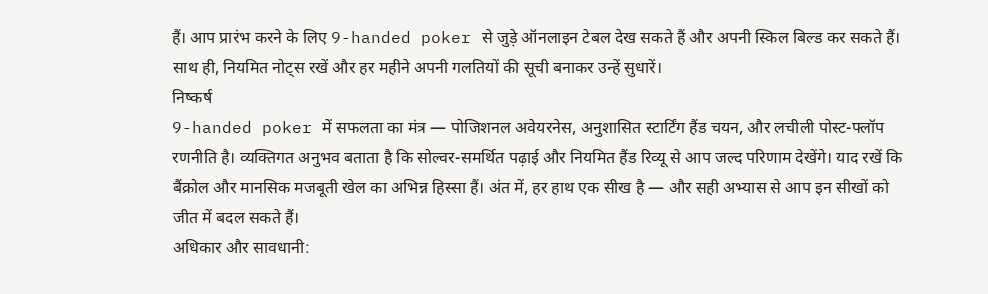हैं। आप प्रारंभ करने के लिए 9-handed poker से जुड़े ऑनलाइन टेबल देख सकते हैं और अपनी स्किल बिल्ड कर सकते हैं। साथ ही, नियमित नोट्स रखें और हर महीने अपनी गलतियों की सूची बनाकर उन्हें सुधारें।
निष्कर्ष
9-handed poker में सफलता का मंत्र — पोजिशनल अवेयरनेस, अनुशासित स्टार्टिंग हैंड चयन, और लचीली पोस्ट-फ्लॉप रणनीति है। व्यक्तिगत अनुभव बताता है कि सोल्वर-समर्थित पढ़ाई और नियमित हैंड रिव्यू से आप जल्द परिणाम देखेंगे। याद रखें कि बैंक्रोल और मानसिक मजबूती खेल का अभिन्न हिस्सा हैं। अंत में, हर हाथ एक सीख है — और सही अभ्यास से आप इन सीखों को जीत में बदल सकते हैं।
अधिकार और सावधानी: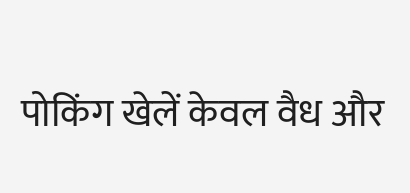पोकिंग खेलें केवल वैध और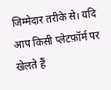जिम्मेदार तरीके से। यदि आप किसी प्लेटफ़ॉर्म पर खेलते हैं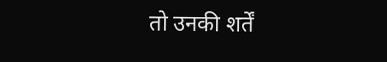तो उनकी शर्तें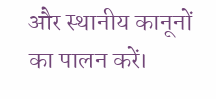और स्थानीय कानूनों का पालन करें।